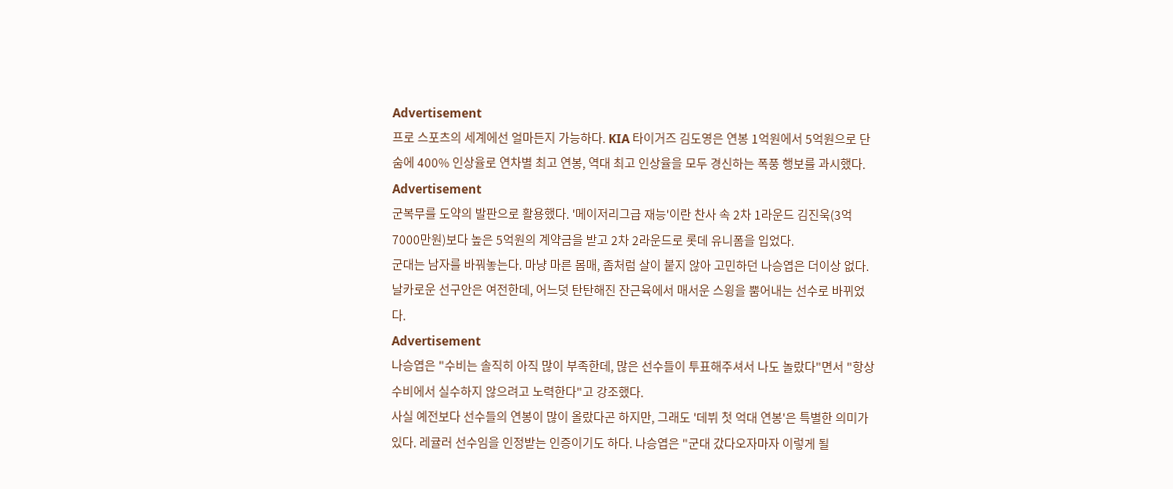Advertisement
프로 스포츠의 세계에선 얼마든지 가능하다. KIA 타이거즈 김도영은 연봉 1억원에서 5억원으로 단숨에 400% 인상율로 연차별 최고 연봉, 역대 최고 인상율을 모두 경신하는 폭풍 행보를 과시했다.
Advertisement
군복무를 도약의 발판으로 활용했다. '메이저리그급 재능'이란 찬사 속 2차 1라운드 김진욱(3억 7000만원)보다 높은 5억원의 계약금을 받고 2차 2라운드로 롯데 유니폼을 입었다.
군대는 남자를 바꿔놓는다. 마냥 마른 몸매, 좀처럼 살이 붙지 않아 고민하던 나승엽은 더이상 없다. 날카로운 선구안은 여전한데, 어느덧 탄탄해진 잔근육에서 매서운 스윙을 뿜어내는 선수로 바뀌었다.
Advertisement
나승엽은 "수비는 솔직히 아직 많이 부족한데, 많은 선수들이 투표해주셔서 나도 놀랐다"면서 "항상 수비에서 실수하지 않으려고 노력한다"고 강조했다.
사실 예전보다 선수들의 연봉이 많이 올랐다곤 하지만, 그래도 '데뷔 첫 억대 연봉'은 특별한 의미가 있다. 레귤러 선수임을 인정받는 인증이기도 하다. 나승엽은 "군대 갔다오자마자 이렇게 될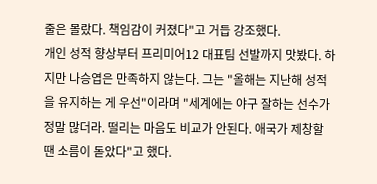줄은 몰랐다. 책임감이 커졌다"고 거듭 강조했다.
개인 성적 향상부터 프리미어12 대표팀 선발까지 맛봤다. 하지만 나승엽은 만족하지 않는다. 그는 "올해는 지난해 성적을 유지하는 게 우선"이라며 "세계에는 야구 잘하는 선수가 정말 많더라. 떨리는 마음도 비교가 안된다. 애국가 제창할 땐 소름이 돋았다"고 했다.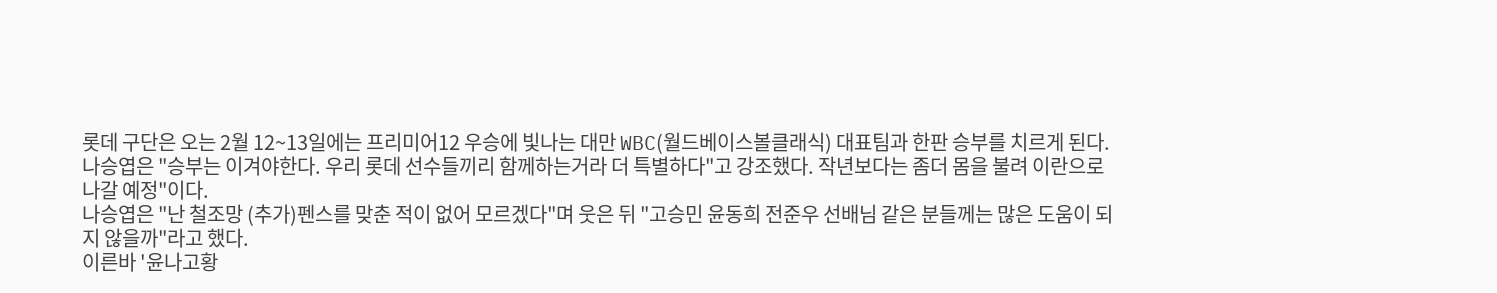롯데 구단은 오는 2월 12~13일에는 프리미어12 우승에 빛나는 대만 WBC(월드베이스볼클래식) 대표팀과 한판 승부를 치르게 된다. 나승엽은 "승부는 이겨야한다. 우리 롯데 선수들끼리 함께하는거라 더 특별하다"고 강조했다. 작년보다는 좀더 몸을 불려 이란으로 나갈 예정"이다.
나승엽은 "난 철조망 (추가)펜스를 맞춘 적이 없어 모르겠다"며 웃은 뒤 "고승민 윤동희 전준우 선배님 같은 분들께는 많은 도움이 되지 않을까"라고 했다.
이른바 '윤나고황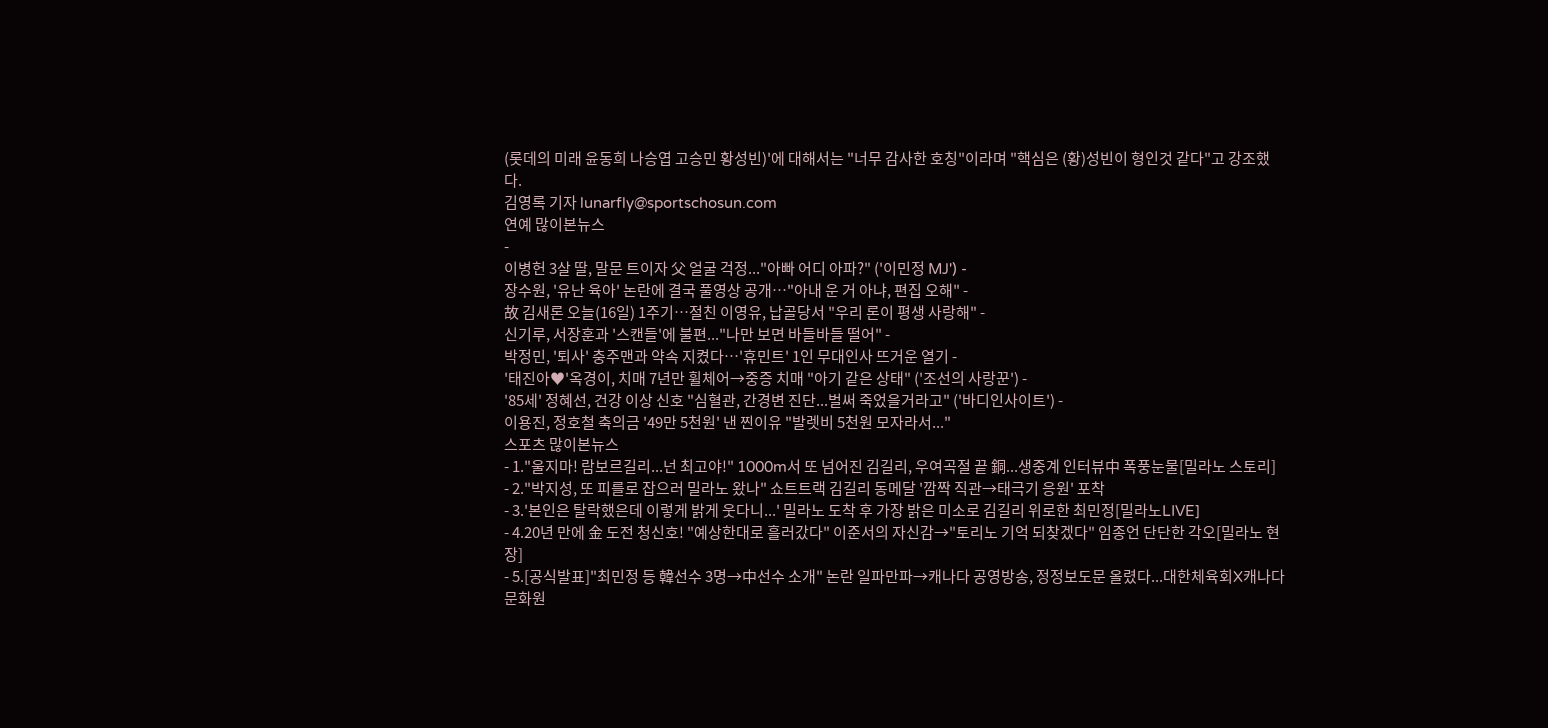(롯데의 미래 윤동희 나승엽 고승민 황성빈)'에 대해서는 "너무 감사한 호칭"이라며 "핵심은 (황)성빈이 형인것 같다"고 강조했다.
김영록 기자 lunarfly@sportschosun.com
연예 많이본뉴스
-
이병헌 3살 딸, 말문 트이자 父 얼굴 걱정..."아빠 어디 아파?" ('이민정 MJ') -
장수원, '유난 육아' 논란에 결국 풀영상 공개…"아내 운 거 아냐, 편집 오해" -
故 김새론 오늘(16일) 1주기…절친 이영유, 납골당서 "우리 론이 평생 사랑해" -
신기루, 서장훈과 '스캔들'에 불편..."나만 보면 바들바들 떨어" -
박정민, '퇴사' 충주맨과 약속 지켰다…'휴민트' 1인 무대인사 뜨거운 열기 -
'태진아♥'옥경이, 치매 7년만 휠체어→중증 치매 "아기 같은 상태" ('조선의 사랑꾼') -
'85세' 정혜선, 건강 이상 신호 "심혈관, 간경변 진단...벌써 죽었을거라고" ('바디인사이트') -
이용진, 정호철 축의금 '49만 5천원' 낸 찐이유 "발렛비 5천원 모자라서..."
스포츠 많이본뉴스
- 1."울지마! 람보르길리...넌 최고야!" 1000m서 또 넘어진 김길리, 우여곡절 끝 銅...생중계 인터뷰中 폭풍눈물[밀라노 스토리]
- 2."박지성, 또 피를로 잡으러 밀라노 왔나" 쇼트트랙 김길리 동메달 '깜짝 직관→태극기 응원' 포착
- 3.'본인은 탈락했은데 이렇게 밝게 웃다니...' 밀라노 도착 후 가장 밝은 미소로 김길리 위로한 최민정[밀라노LIVE]
- 4.20년 만에 金 도전 청신호! "예상한대로 흘러갔다" 이준서의 자신감→"토리노 기억 되찾겠다" 임종언 단단한 각오[밀라노 현장]
- 5.[공식발표]"최민정 등 韓선수 3명→中선수 소개" 논란 일파만파→캐나다 공영방송, 정정보도문 올렸다...대한체육회X캐나다문화원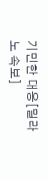기민한 대응[밀라노 속보]